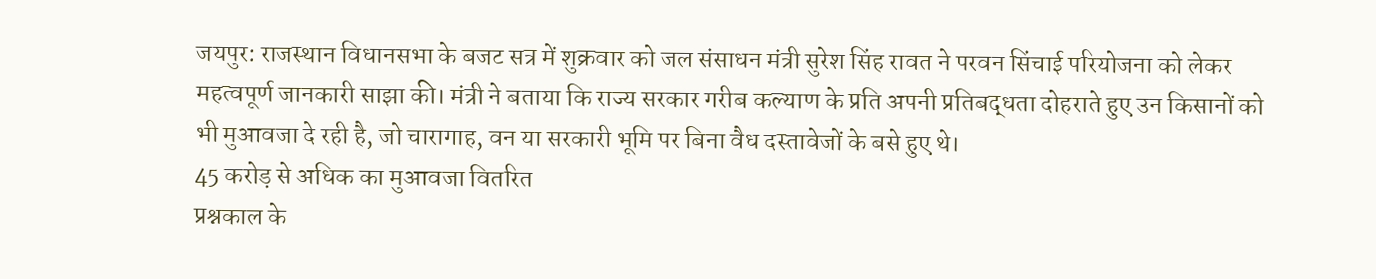जयपुर: राजस्थान विधानसभा के बजट सत्र में शुक्रवार को जल संसाधन मंत्री सुरेश सिंह रावत ने परवन सिंचाई परियोजना को लेकर महत्वपूर्ण जानकारी साझा की। मंत्री ने बताया कि राज्य सरकार गरीब कल्याण के प्रति अपनी प्रतिबद्धता दोहराते हुए उन किसानों को भी मुआवजा दे रही है, जो चारागाह, वन या सरकारी भूमि पर बिना वैध दस्तावेजों के बसे हुए थे।
45 करोड़ से अधिक का मुआवजा वितरित
प्रश्नकाल के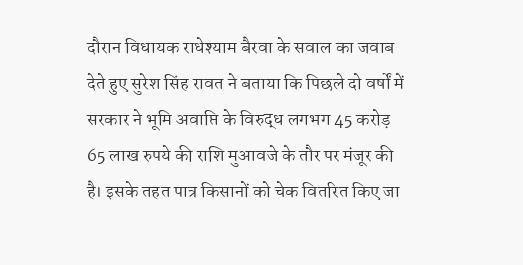दौरान विधायक राधेश्याम बैरवा के सवाल का जवाब देते हुए सुरेश सिंह रावत ने बताया कि पिछले दो वर्षों में सरकार ने भूमि अवाप्ति के विरुद्ध लगभग 45 करोड़ 65 लाख रुपये की राशि मुआवजे के तौर पर मंजूर की है। इसके तहत पात्र किसानों को चेक वितरित किए जा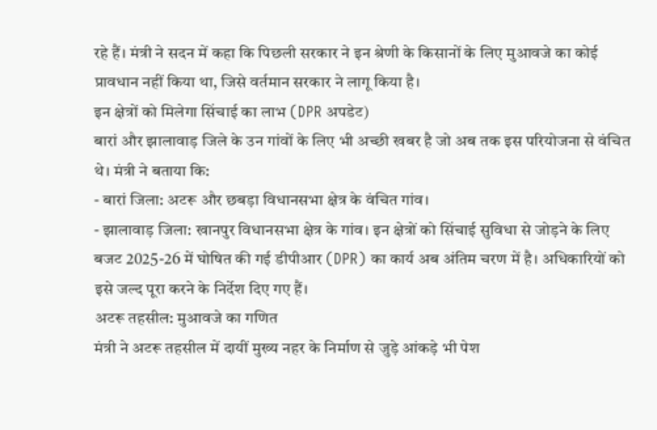रहे हैं। मंत्री ने सदन में कहा कि पिछली सरकार ने इन श्रेणी के किसानों के लिए मुआवजे का कोई प्रावधान नहीं किया था, जिसे वर्तमान सरकार ने लागू किया है।
इन क्षेत्रों को मिलेगा सिंचाई का लाभ (DPR अपडेट)
बारां और झालावाड़ जिले के उन गांवों के लिए भी अच्छी खबर है जो अब तक इस परियोजना से वंचित थे। मंत्री ने बताया कि:
- बारां जिला: अटरू और छबड़ा विधानसभा क्षेत्र के वंचित गांव।
- झालावाड़ जिला: खानपुर विधानसभा क्षेत्र के गांव। इन क्षेत्रों को सिंचाई सुविधा से जोड़ने के लिए बजट 2025-26 में घोषित की गई डीपीआर (DPR) का कार्य अब अंतिम चरण में है। अधिकारियों को इसे जल्द पूरा करने के निर्देश दिए गए हैं।
अटरू तहसील: मुआवजे का गणित
मंत्री ने अटरू तहसील में दायीं मुख्य नहर के निर्माण से जुड़े आंकड़े भी पेश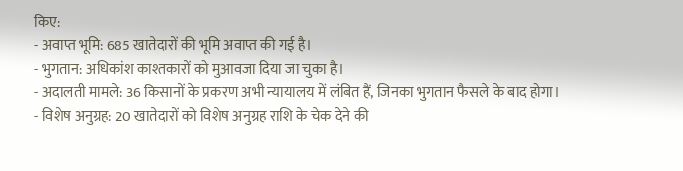किए:
- अवाप्त भूमि: 685 खातेदारों की भूमि अवाप्त की गई है।
- भुगतान: अधिकांश काश्तकारों को मुआवजा दिया जा चुका है।
- अदालती मामले: 36 किसानों के प्रकरण अभी न्यायालय में लंबित हैं, जिनका भुगतान फैसले के बाद होगा।
- विशेष अनुग्रह: 20 खातेदारों को विशेष अनुग्रह राशि के चेक देने की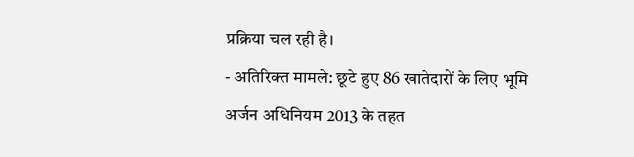प्रक्रिया चल रही है।
- अतिरिक्त मामले: छूटे हुए 86 खातेदारों के लिए भूमि अर्जन अधिनियम 2013 के तहत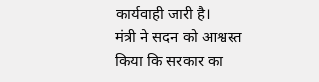कार्यवाही जारी है।
मंत्री ने सदन को आश्वस्त किया कि सरकार का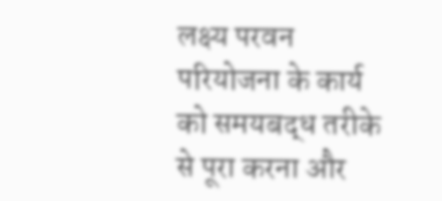लक्ष्य परवन परियोजना के कार्य को समयबद्ध तरीके से पूरा करना और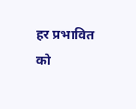हर प्रभावित को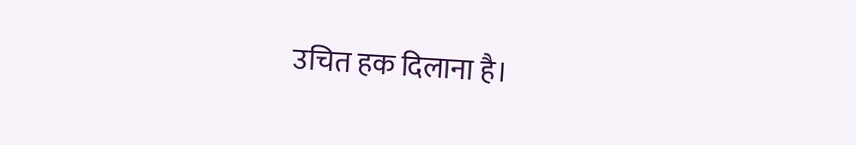उचित हक दिलाना है।